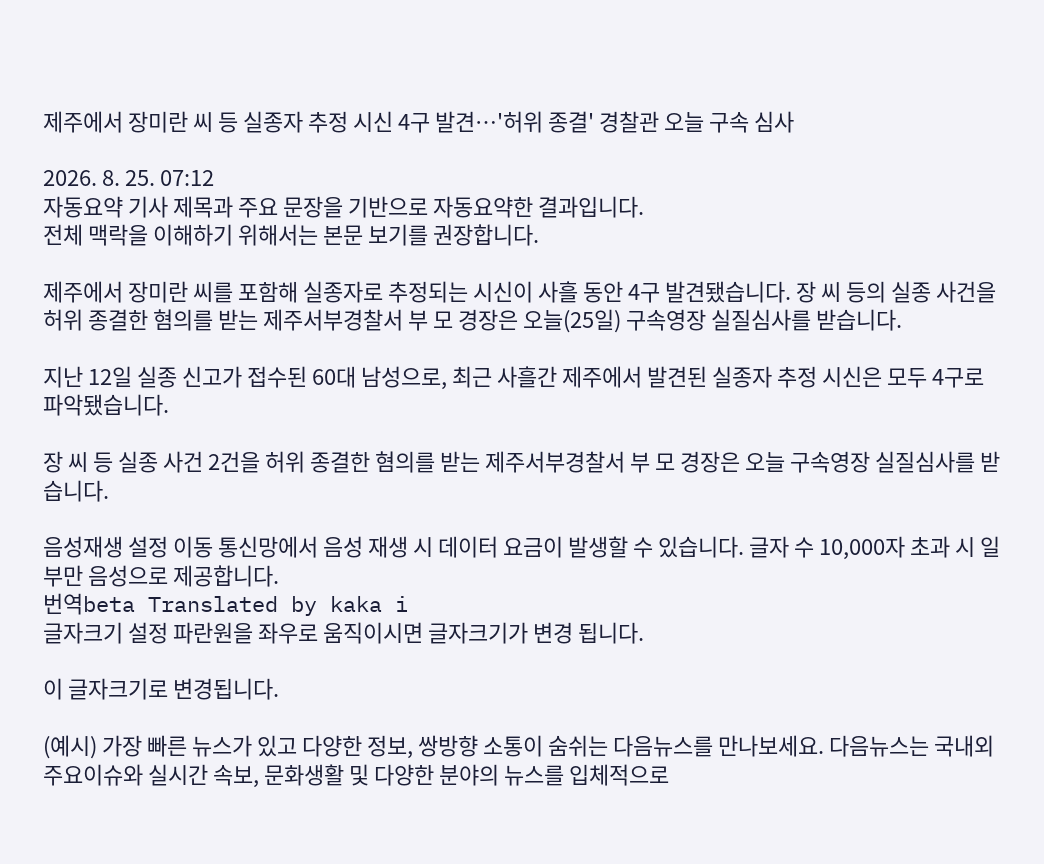제주에서 장미란 씨 등 실종자 추정 시신 4구 발견…'허위 종결' 경찰관 오늘 구속 심사

2026. 8. 25. 07:12
자동요약 기사 제목과 주요 문장을 기반으로 자동요약한 결과입니다.
전체 맥락을 이해하기 위해서는 본문 보기를 권장합니다.

제주에서 장미란 씨를 포함해 실종자로 추정되는 시신이 사흘 동안 4구 발견됐습니다. 장 씨 등의 실종 사건을 허위 종결한 혐의를 받는 제주서부경찰서 부 모 경장은 오늘(25일) 구속영장 실질심사를 받습니다.

지난 12일 실종 신고가 접수된 60대 남성으로, 최근 사흘간 제주에서 발견된 실종자 추정 시신은 모두 4구로 파악됐습니다.

장 씨 등 실종 사건 2건을 허위 종결한 혐의를 받는 제주서부경찰서 부 모 경장은 오늘 구속영장 실질심사를 받습니다.

음성재생 설정 이동 통신망에서 음성 재생 시 데이터 요금이 발생할 수 있습니다. 글자 수 10,000자 초과 시 일부만 음성으로 제공합니다.
번역beta Translated by kaka i
글자크기 설정 파란원을 좌우로 움직이시면 글자크기가 변경 됩니다.

이 글자크기로 변경됩니다.

(예시) 가장 빠른 뉴스가 있고 다양한 정보, 쌍방향 소통이 숨쉬는 다음뉴스를 만나보세요. 다음뉴스는 국내외 주요이슈와 실시간 속보, 문화생활 및 다양한 분야의 뉴스를 입체적으로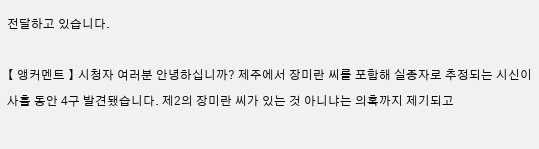전달하고 있습니다.

【 앵커멘트 】 시청자 여러분 안녕하십니까? 제주에서 장미란 씨를 포함해 실종자로 추정되는 시신이 사흘 동안 4구 발견됐습니다. 제2의 장미란 씨가 있는 것 아니냐는 의혹까지 제기되고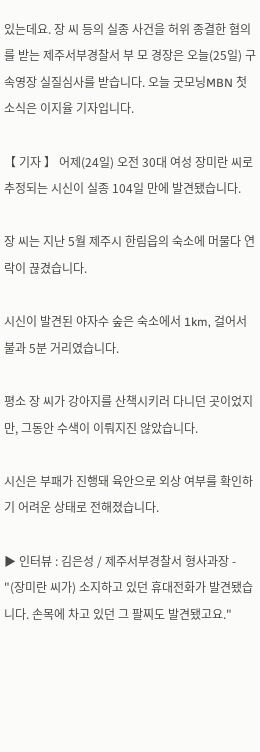있는데요. 장 씨 등의 실종 사건을 허위 종결한 혐의를 받는 제주서부경찰서 부 모 경장은 오늘(25일) 구속영장 실질심사를 받습니다. 오늘 굿모닝MBN 첫 소식은 이지율 기자입니다.

【 기자 】 어제(24일) 오전 30대 여성 장미란 씨로 추정되는 시신이 실종 104일 만에 발견됐습니다.

장 씨는 지난 5월 제주시 한림읍의 숙소에 머물다 연락이 끊겼습니다.

시신이 발견된 야자수 숲은 숙소에서 1km, 걸어서 불과 5분 거리였습니다.

평소 장 씨가 강아지를 산책시키러 다니던 곳이었지만, 그동안 수색이 이뤄지진 않았습니다.

시신은 부패가 진행돼 육안으로 외상 여부를 확인하기 어려운 상태로 전해졌습니다.

▶ 인터뷰 : 김은성 / 제주서부경찰서 형사과장 - "(장미란 씨가) 소지하고 있던 휴대전화가 발견됐습니다. 손목에 차고 있던 그 팔찌도 발견됐고요."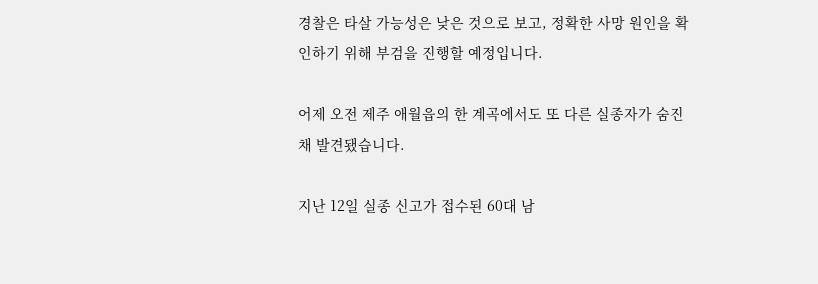경찰은 타살 가능성은 낮은 것으로 보고, 정확한 사망 원인을 확인하기 위해 부검을 진행할 예정입니다.

어제 오전 제주 애월읍의 한 계곡에서도 또 다른 실종자가 숨진 채 발견됐습니다.

지난 12일 실종 신고가 접수된 60대 남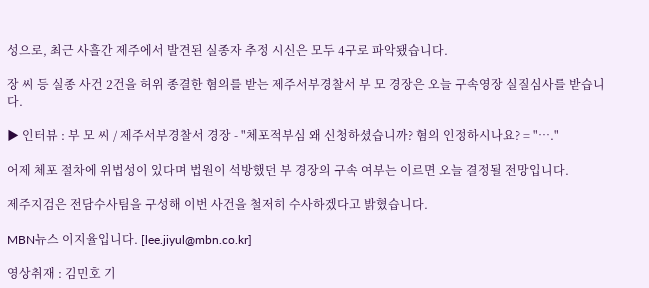성으로, 최근 사흘간 제주에서 발견된 실종자 추정 시신은 모두 4구로 파악됐습니다.

장 씨 등 실종 사건 2건을 허위 종결한 혐의를 받는 제주서부경찰서 부 모 경장은 오늘 구속영장 실질심사를 받습니다.

▶ 인터뷰 : 부 모 씨 / 제주서부경찰서 경장 - "체포적부심 왜 신청하셨습니까? 혐의 인정하시나요? = "…."

어제 체포 절차에 위법성이 있다며 법원이 석방했던 부 경장의 구속 여부는 이르면 오늘 결정될 전망입니다.

제주지검은 전담수사팀을 구성해 이번 사건을 철저히 수사하겠다고 밝혔습니다.

MBN뉴스 이지율입니다. [lee.jiyul@mbn.co.kr]

영상취재 : 김민호 기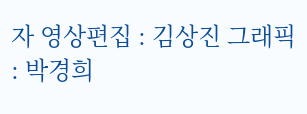자 영상편집 : 김상진 그래픽 : 박경희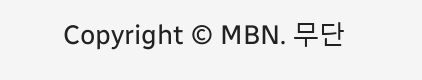Copyright © MBN. 무단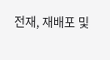전재, 재배포 및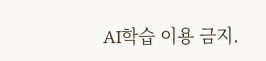AI학습 이용 금지.